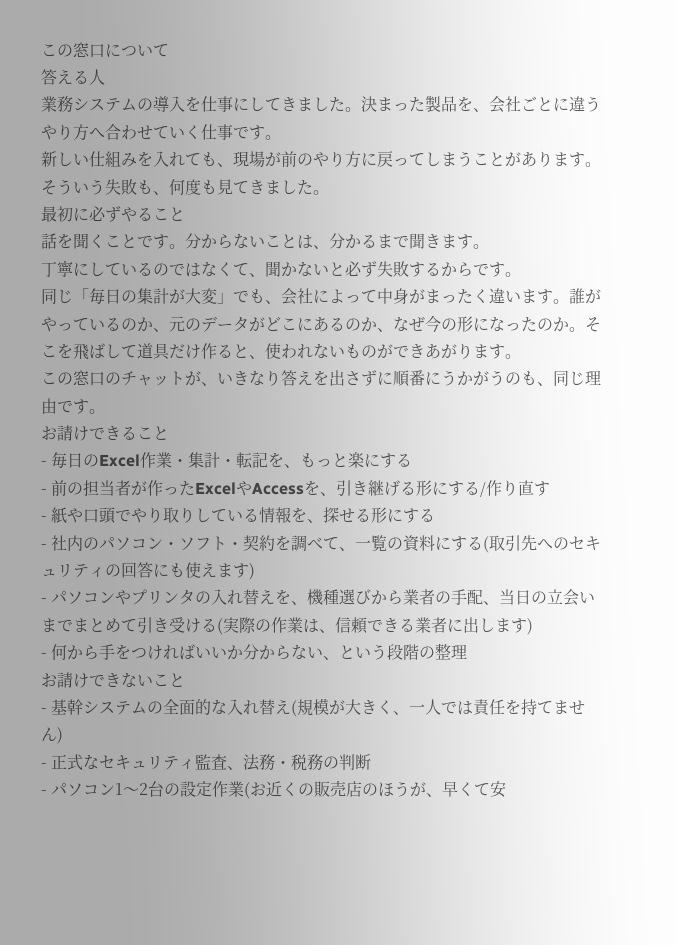この窓口について
答える人
業務システムの導入を仕事にしてきました。決まった製品を、会社ごとに違うやり方へ合わせていく仕事です。
新しい仕組みを入れても、現場が前のやり方に戻ってしまうことがあります。そういう失敗も、何度も見てきました。
最初に必ずやること
話を聞くことです。分からないことは、分かるまで聞きます。
丁寧にしているのではなくて、聞かないと必ず失敗するからです。
同じ「毎日の集計が大変」でも、会社によって中身がまったく違います。誰がやっているのか、元のデータがどこにあるのか、なぜ今の形になったのか。そこを飛ばして道具だけ作ると、使われないものができあがります。
この窓口のチャットが、いきなり答えを出さずに順番にうかがうのも、同じ理由です。
お請けできること
- 毎日のExcel作業・集計・転記を、もっと楽にする
- 前の担当者が作ったExcelやAccessを、引き継げる形にする/作り直す
- 紙や口頭でやり取りしている情報を、探せる形にする
- 社内のパソコン・ソフト・契約を調べて、一覧の資料にする(取引先へのセキュリティの回答にも使えます)
- パソコンやプリンタの入れ替えを、機種選びから業者の手配、当日の立会いまでまとめて引き受ける(実際の作業は、信頼できる業者に出します)
- 何から手をつければいいか分からない、という段階の整理
お請けできないこと
- 基幹システムの全面的な入れ替え(規模が大きく、一人では責任を持てません)
- 正式なセキュリティ監査、法務・税務の判断
- パソコン1〜2台の設定作業(お近くの販売店のほうが、早くて安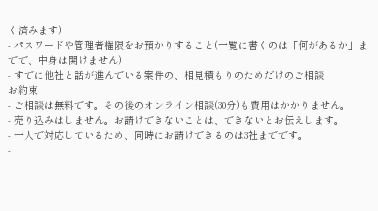く済みます)
- パスワードや管理者権限をお預かりすること(一覧に書くのは「何があるか」までで、中身は開けません)
- すでに他社と話が進んでいる案件の、相見積もりのためだけのご相談
お約束
- ご相談は無料です。その後のオンライン相談(30分)も費用はかかりません。
- 売り込みはしません。お請けできないことは、できないとお伝えします。
- 一人で対応しているため、同時にお請けできるのは3社までです。
-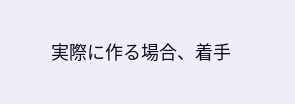実際に作る場合、着手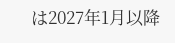は2027年1月以降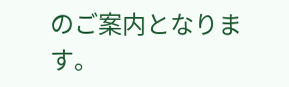のご案内となります。